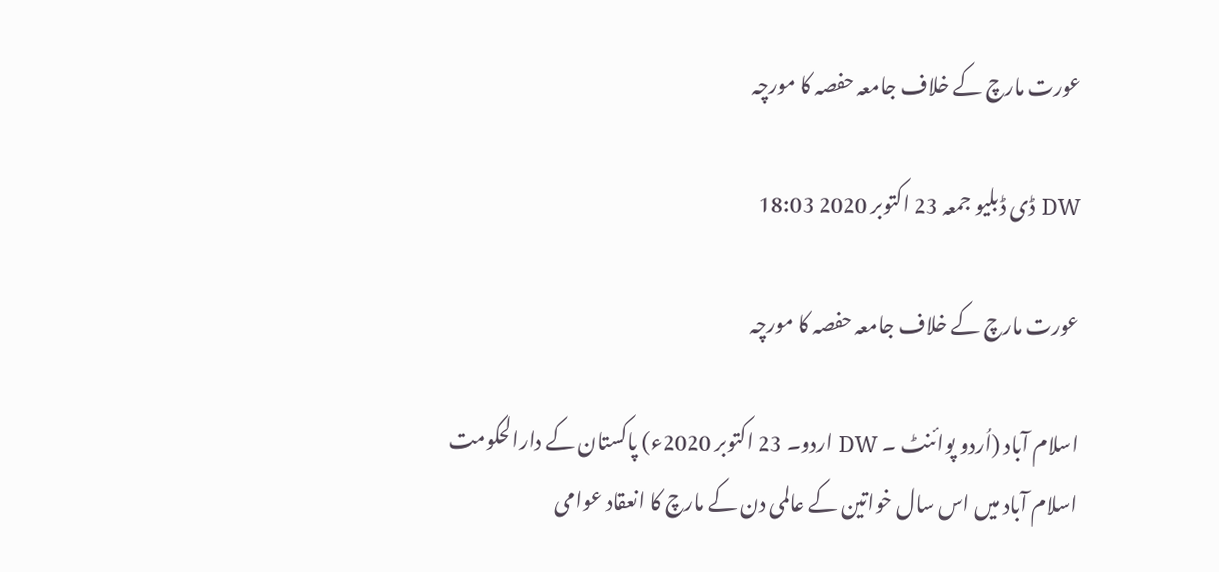عورت مارچ کے خلاف جامعہ حفصہ کا مورچہ

DW ڈی ڈبلیو جمعہ 23 اکتوبر 2020 18:03

عورت مارچ کے خلاف جامعہ حفصہ کا مورچہ

اسلام آباد (اُردو پوائنٹ ۔ DW اردو۔ 23 اکتوبر 2020ء) پاکستان کے دارالحکومت اسلام آباد میں اس سال خواتین کے عالمی دن کے مارچ کا انعقاد عوامی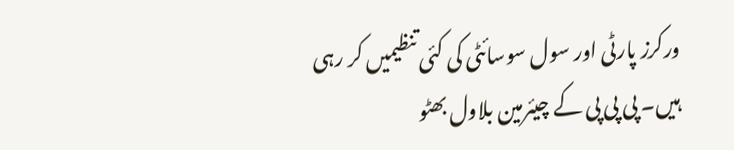ورکرز پارٹی اور سول سوسائٹی کی کئی تنظیمیں کر رہی ہیں۔ پی پی پی کے چیئرمین بلاول بھٹو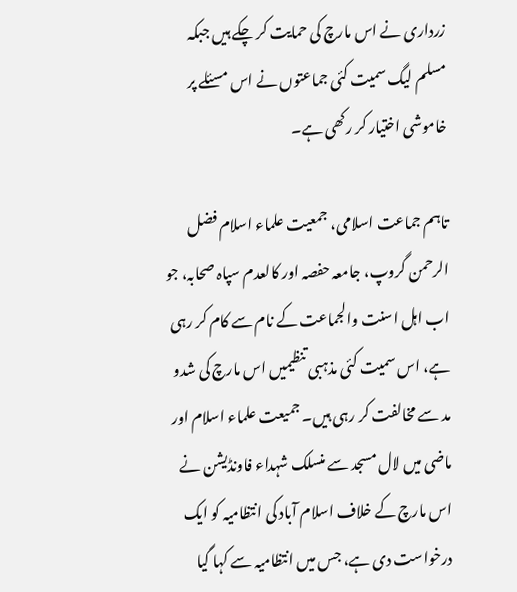زرداری نے اس مارچ کی حمایت کر چکے ہیں جبکہ مسلم لیگ سمیت کئی جماعتوں نے اس مسئلے پر خاموشی اختیار کر رکھی ہے۔

تاہم جماعت اسلامی، جمعیت علماء اسلام فضل الرحمن گروپ، جامعہ حفصہ اور کالعدم سپاہ صحابہ، جو اب اہل اسنت والجماعت کے نام سے کام کر رہی ہے، اس سمیت کئی مذہبی تنظیمیں اس مارچ کی شدو مد سے مخالفت کر رہی ہیں۔ جمیعت علماء اسلام اور ماضی میں لال مسجد سے منسلک شہداء فاونڈیشن نے اس مارچ کے خلاف اسلام آباد کی انتظامیہ کو ایک درخواست دی ہے، جس میں انتظامیہ سے کہا گیا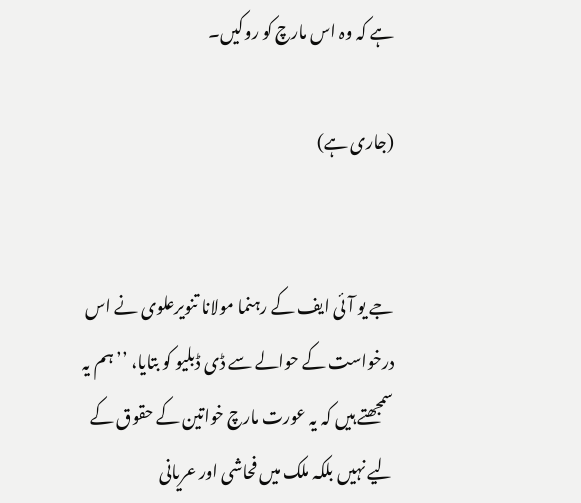ہے کہ وہ اس مارچ کو روکیں۔

(جاری ہے)


جے یو آئی ایف کے رہنما مولانا تنویرعلوی نے اس درخواست کے حوالے سے ڈی ڈبلیو کو بتایا، ’’ہم یہ سمجھتے ہیں کہ یہ عورت مارچ خواتین کے حقوق کے لیے نہیں بلکہ ملک میں فحاشی اور عریانی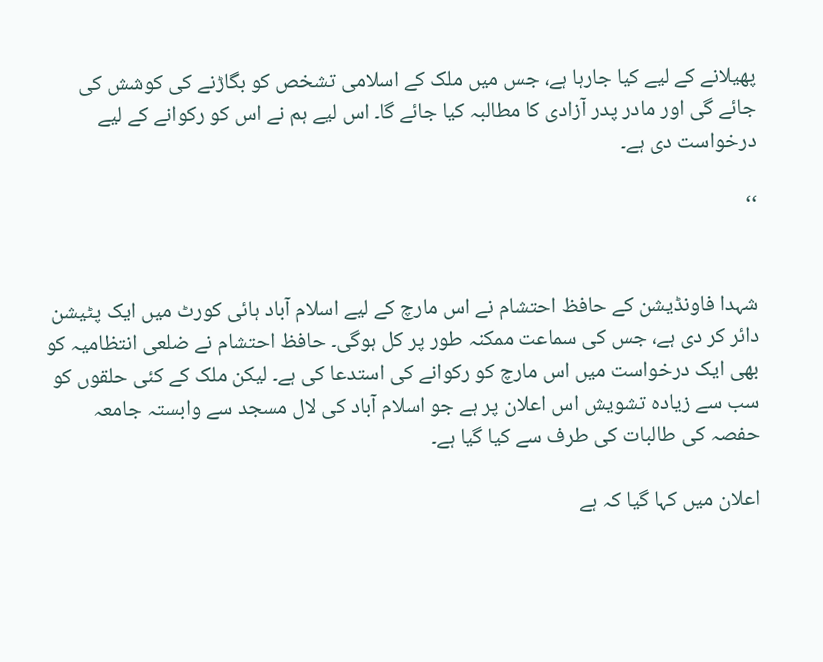پھیلانے کے لیے کیا جارہا ہے، جس میں ملک کے اسلامی تشخص کو بگاڑنے کی کوشش کی جائے گی اور مادر پدر آزادی کا مطالبہ کیا جائے گا۔ اس لیے ہم نے اس کو رکوانے کے لیے درخواست دی ہے۔

‘‘


شہدا فاونڈیشن کے حافظ احتشام نے اس مارچ کے لیے اسلام آباد ہائی کورٹ میں ایک پٹیشن دائر کر دی ہے، جس کی سماعت ممکنہ طور پر کل ہوگی۔ حافظ احتشام نے ضلعی انتظامیہ کو بھی ایک درخواست میں اس مارچ کو رکوانے کی استدعا کی ہے۔ لیکن ملک کے کئی حلقوں کو سب سے زیادہ تشویش اس اعلان پر ہے جو اسلام آباد کی لال مسجد سے وابستہ جامعہ حفصہ کی طالبات کی طرف سے کیا گیا ہے۔

اعلان میں کہا گیا کہ ہے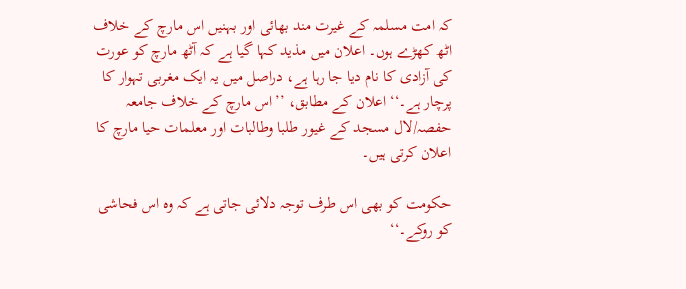کہ امت مسلمہ کے غیرت مند بھائی اور بہنیں اس مارچ کے خلاف اٹھ کھڑے ہوں۔ اعلان میں مذید کہا گیا ہے کہ آٹھ مارچ کو عورت کی آزادی کا نام دیا جا رہا ہے، دراصل میں یہ ایک مغربی تہوار کا پرچار ہے۔‘‘ اعلان کے مطابق، ’’اس مارچ کے خلاف جامعہ حفصہ/لال مسجد کے غیور طلبا وطالبات اور معلمات حیا مارچ کا اعلان کرتی ہیں۔

حکومت کو بھی اس طرف توجہ دلائی جاتی ہے کہ وہ اس فحاشی کو روکے۔‘‘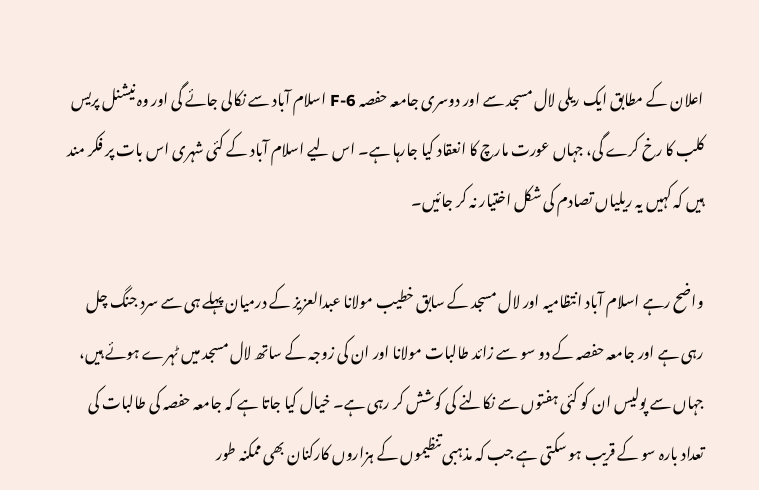اعلان کے مطابق ایک ریلی لال مسجد سے اور دوسری جامعہ حفصہ 6-F اسلام آباد سے نکالی جائے گی اور وہ نیشنل پریس کلب کا رخ کرے گی، جہاں عورت مارچ کا انعقاد کیا جارہا ہے۔ اس لیے اسلام آباد کے کئی شہری اس بات پر فکر مند ہیں کہ کہیں یہ ریلیاں تصادم کی شکل اختیار نہ کر جائیں۔

واضح رہے اسلام آباد انتظامیہ اور لال مسجد کے سابق خطیب مولانا عبدالعزیز کے درمیان پہلے ہی سے سرد جنگ چل رہی ہے اور جامعہ حفصہ کے دو سو سے زائد طالبات مولانا اور ان کی زوجہ کے ساتھ لال مسجد میں ٹہرے ہوئے ہیں، جہاں سے پولیس ان کو کئی ہفتوں سے نکالنے کی کوشش کر رہی ہے۔ خیال کیا جاتا ہے کہ جامعہ حفصہ کی طالبات کی تعداد بارہ سو کے قریب ہو سکتی ہے جب کہ مذہبی تنظیموں کے ہزاروں کارکنان بھی ممکنہ طور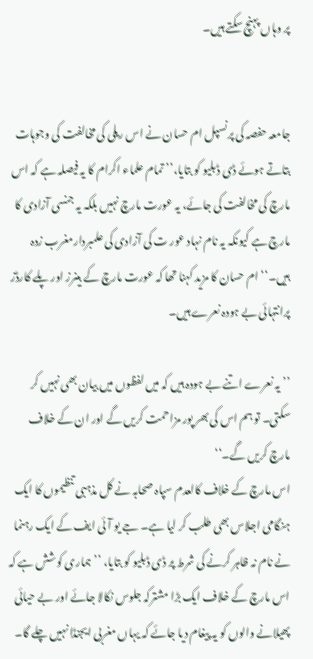پر وہاں پہنچ سکتے ہیں۔


جامعہ حفصہ کی پرنسپل ام حسان نے اس ریلی کی مخالفت کی وجوہات بتاتے ہوئے ڈی ڈبلیو کو بتایا،’’ تمام علماء اکرام کا یہ فیصلہ ہے کہ اس مارچ کی مخالفت کی جائے، یہ عورت مارچ نہیں بلکہ یہ جنسی آزادی کا مارچ ہے کیونکہ یہ نام نہاد عور ت کی آزادی کی علمبردارمغرب زدہ ہیں۔‘‘ ام حسان کا مزید کہنا تھا کہ عورت مارچ کے بینرز اور پلے کارڈز پرانتہائی بے ہودہ نعرے ہیں۔

’’ یہ نعرے اتنے بے ہودہ ہیں کہ میں لفظوں میں بیان بھی نہیں کر سکتی۔ تو ہم اس کی بھر پور مزاحمت کریں گے اور ان کے خلاف مارچ کریں گے۔‘‘
اس مارچ کے خلاف کالعدم سپاہ صحابہ نے کل مذہبی تنظیموں کا ایک ہنگامی اجلاس بھی طلب کر لیا ہے۔ جے یو آئی ایف کے ایک رہنما نے نام نہ ظاہر کرنے کی شرط پر ڈی ڈبلیو کو بتایا، ’’ہماری کوشش ہے کہ اس مارچ کے خلاف ایک بڑا مشترکہ جلوس نکالا جائے اور بے حیائی پھیلانے والوں کو یہ پیغام دیا جائے کہ یہاں مغربی ایجنڈا نہیں چلے گا۔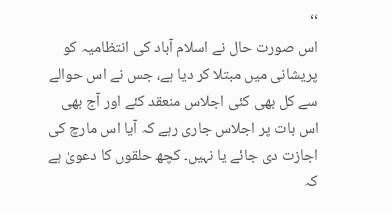‘‘
اس صورت حال نے اسلام آباد کی انتظامیہ کو پریشانی میں مبتلا کر دیا ہے، جس نے اس حوالے سے کل بھی کئی اجلاس منعقد کئے اور آج بھی اس بات پر اجلاس جاری رہے کہ آیا اس مارچ کی اجازت دی جائے یا نہیں۔ کچھ حلقوں کا دعویٰ ہے کہ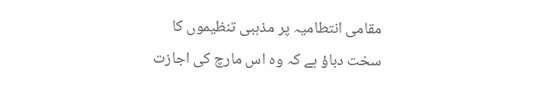مقامی انتطامیہ پر مذہبی تنظیموں کا سخت دباؤ ہے کہ وہ اس مارچ کی اجازت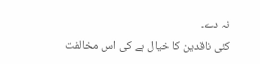نہ دے۔
کئی ناقدین کا خیال ہے کی اس مخالفت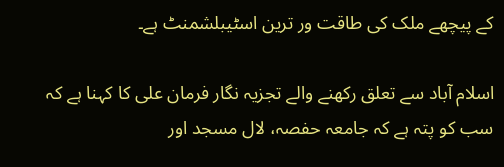کے پیچھے ملک کی طاقت ور ترین اسٹیبلشمنٹ ہے۔

اسلام آباد سے تعلق رکھنے والے تجزیہ نگار فرمان علی کا کہنا ہے کہ سب کو پتہ ہے کہ جامعہ حفصہ، لال مسجد اور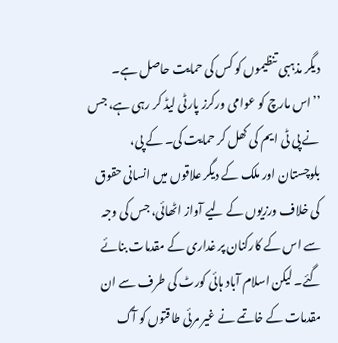دیگر مذہبی تنظیموں کو کس کی حمایت حاصل ہے۔ ’’اس مارچ کو عوامی ورکرز پارٹی لیڈ کر رہی ہے، جس نے پی ٹی ایم کی کھل کر حمایت کی۔ کے پی، بلوچستان اور ملک کے دیگر علاقوں میں انسانی حقوق کی خلاف ورزیوں کے لیے آواز اٹھائی، جس کی وجہ سے اس کے کارکنان پر غداری کے مقدمات بنائے گئے۔ لیکن اسلام آباد ہائی کورٹ کی طرف سے ان مقدمات کے خاتمے نے غیر مرئی طاقتوں کو آگ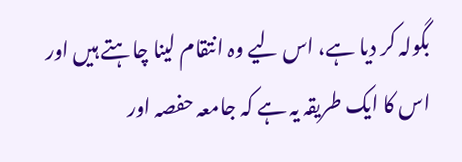بگولہ کر دیا ہے، اس لیے وہ انتقام لینا چاہتے ہیں اور اس کا ایک طریقہ یہ ہے کہ جامعہ حفصہ اور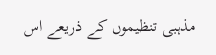مذہبی تنظیموں کے ذریعے اس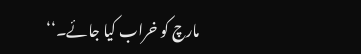مارچ کو خراب کیا جائے۔‘‘